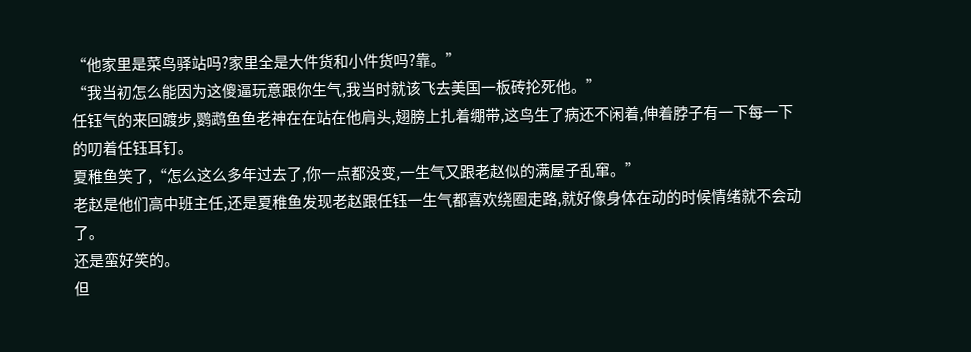“他家里是菜鸟驿站吗?家里全是大件货和小件货吗?靠。”
“我当初怎么能因为这傻逼玩意跟你生气,我当时就该飞去美国一板砖抡死他。”
任钰气的来回踱步,鹦鹉鱼鱼老神在在站在他肩头,翅膀上扎着绷带,这鸟生了病还不闲着,伸着脖子有一下每一下的叨着任钰耳钉。
夏稚鱼笑了,“怎么这么多年过去了,你一点都没变,一生气又跟老赵似的满屋子乱窜。”
老赵是他们高中班主任,还是夏稚鱼发现老赵跟任钰一生气都喜欢绕圈走路,就好像身体在动的时候情绪就不会动了。
还是蛮好笑的。
但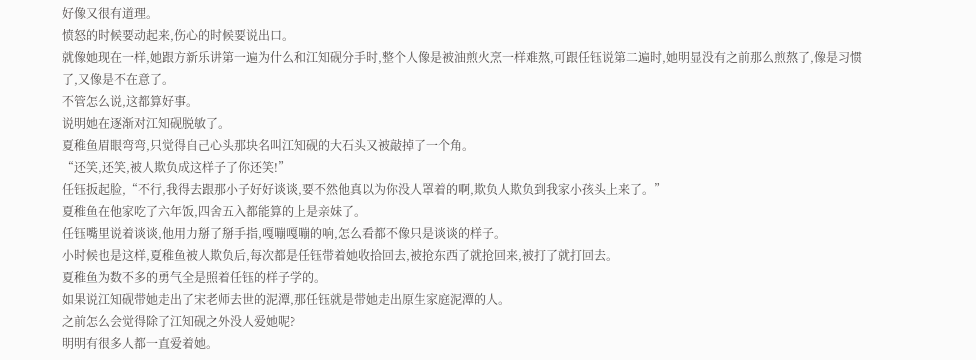好像又很有道理。
愤怒的时候要动起来,伤心的时候要说出口。
就像她现在一样,她跟方新乐讲第一遍为什么和江知砚分手时,整个人像是被油煎火烹一样难熬,可跟任钰说第二遍时,她明显没有之前那么煎熬了,像是习惯了,又像是不在意了。
不管怎么说,这都算好事。
说明她在逐渐对江知砚脱敏了。
夏稚鱼眉眼弯弯,只觉得自己心头那块名叫江知砚的大石头又被敲掉了一个角。
“还笑,还笑,被人欺负成这样子了你还笑!”
任钰扳起脸,“不行,我得去跟那小子好好谈谈,要不然他真以为你没人罩着的啊,欺负人欺负到我家小孩头上来了。”
夏稚鱼在他家吃了六年饭,四舍五入都能算的上是亲妹了。
任钰嘴里说着谈谈,他用力掰了掰手指,嘎嘣嘎嘣的响,怎么看都不像只是谈谈的样子。
小时候也是这样,夏稚鱼被人欺负后,每次都是任钰带着她收拾回去,被抢东西了就抢回来,被打了就打回去。
夏稚鱼为数不多的勇气全是照着任钰的样子学的。
如果说江知砚带她走出了宋老师去世的泥潭,那任钰就是带她走出原生家庭泥潭的人。
之前怎么会觉得除了江知砚之外没人爱她呢?
明明有很多人都一直爱着她。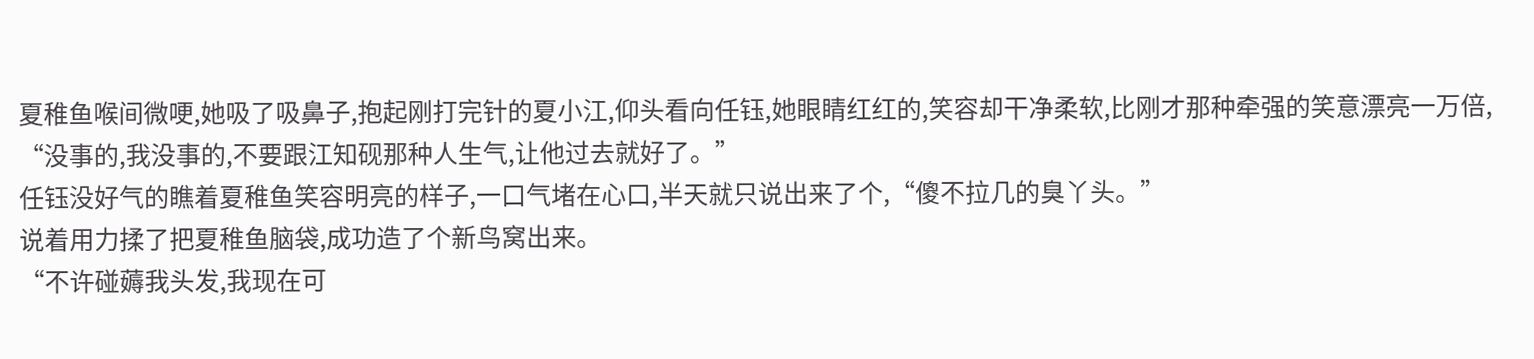夏稚鱼喉间微哽,她吸了吸鼻子,抱起刚打完针的夏小江,仰头看向任钰,她眼睛红红的,笑容却干净柔软,比刚才那种牵强的笑意漂亮一万倍,
“没事的,我没事的,不要跟江知砚那种人生气,让他过去就好了。”
任钰没好气的瞧着夏稚鱼笑容明亮的样子,一口气堵在心口,半天就只说出来了个,“傻不拉几的臭丫头。”
说着用力揉了把夏稚鱼脑袋,成功造了个新鸟窝出来。
“不许碰薅我头发,我现在可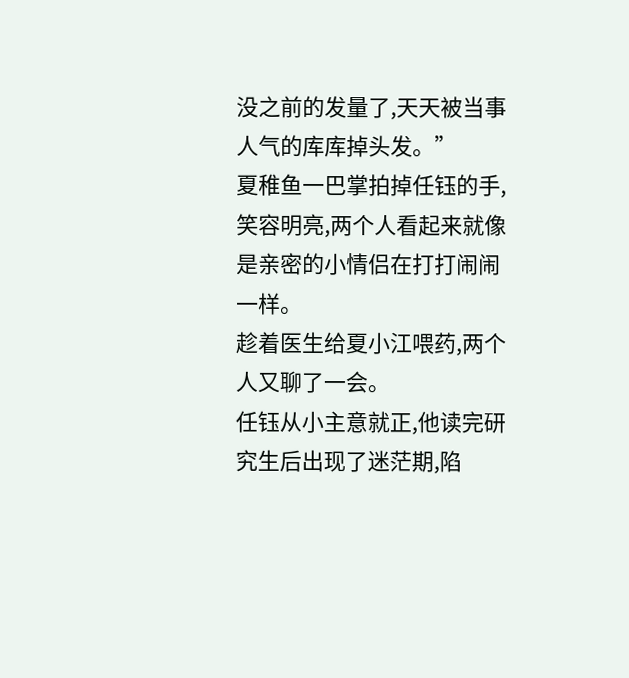没之前的发量了,天天被当事人气的库库掉头发。”
夏稚鱼一巴掌拍掉任钰的手,笑容明亮,两个人看起来就像是亲密的小情侣在打打闹闹一样。
趁着医生给夏小江喂药,两个人又聊了一会。
任钰从小主意就正,他读完研究生后出现了迷茫期,陷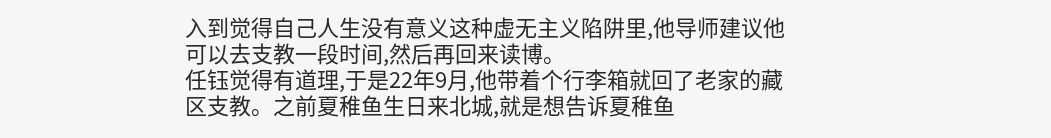入到觉得自己人生没有意义这种虚无主义陷阱里,他导师建议他可以去支教一段时间,然后再回来读博。
任钰觉得有道理,于是22年9月,他带着个行李箱就回了老家的藏区支教。之前夏稚鱼生日来北城,就是想告诉夏稚鱼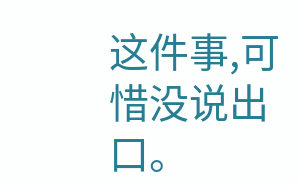这件事,可惜没说出口。